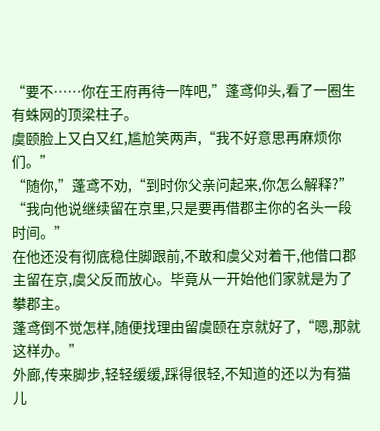“要不……你在王府再待一阵吧,”蓬鸢仰头,看了一圈生有蛛网的顶梁柱子。
虞颐脸上又白又红,尴尬笑两声,“我不好意思再麻烦你们。”
“随你,”蓬鸢不劝,“到时你父亲问起来,你怎么解释?”
“我向他说继续留在京里,只是要再借郡主你的名头一段时间。”
在他还没有彻底稳住脚跟前,不敢和虞父对着干,他借口郡主留在京,虞父反而放心。毕竟从一开始他们家就是为了攀郡主。
蓬鸢倒不觉怎样,随便找理由留虞颐在京就好了,“嗯,那就这样办。”
外廊,传来脚步,轻轻缓缓,踩得很轻,不知道的还以为有猫儿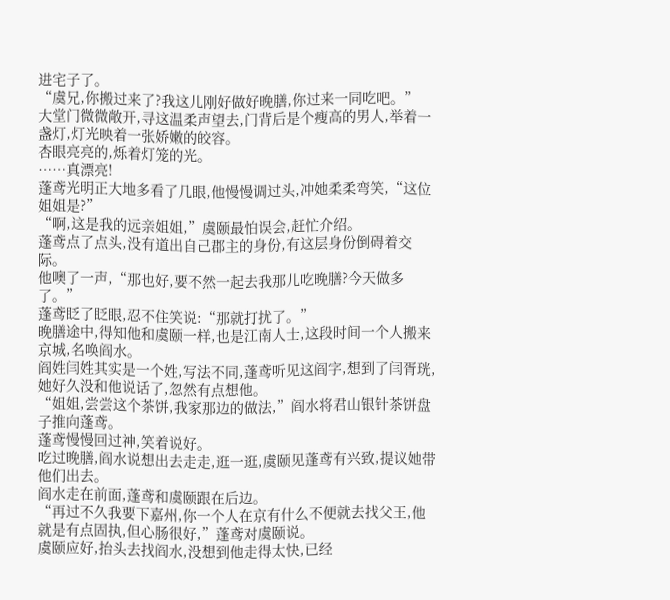进宅子了。
“虞兄,你搬过来了?我这儿刚好做好晚膳,你过来一同吃吧。”
大堂门微微敞开,寻这温柔声望去,门背后是个瘦高的男人,举着一盏灯,灯光映着一张娇嫩的皎容。
杏眼亮亮的,烁着灯笼的光。
……真漂亮!
蓬鸢光明正大地多看了几眼,他慢慢调过头,冲她柔柔弯笑,“这位姐姐是?”
“啊,这是我的远亲姐姐,”虞颐最怕误会,赶忙介绍。
蓬鸢点了点头,没有道出自己郡主的身份,有这层身份倒碍着交际。
他噢了一声,“那也好,要不然一起去我那儿吃晚膳?今天做多了。”
蓬鸢眨了眨眼,忍不住笑说:“那就打扰了。”
晚膳途中,得知他和虞颐一样,也是江南人士,这段时间一个人搬来京城,名唤阎水。
阎姓闫姓其实是一个姓,写法不同,蓬鸢听见这阎字,想到了闫胥珖,她好久没和他说话了,忽然有点想他。
“姐姐,尝尝这个茶饼,我家那边的做法,”阎水将君山银针茶饼盘子推向蓬鸢。
蓬鸢慢慢回过神,笑着说好。
吃过晚膳,阎水说想出去走走,逛一逛,虞颐见蓬鸢有兴致,提议她带他们出去。
阎水走在前面,蓬鸢和虞颐跟在后边。
“再过不久我要下嘉州,你一个人在京有什么不便就去找父王,他就是有点固执,但心肠很好,”蓬鸢对虞颐说。
虞颐应好,抬头去找阎水,没想到他走得太快,已经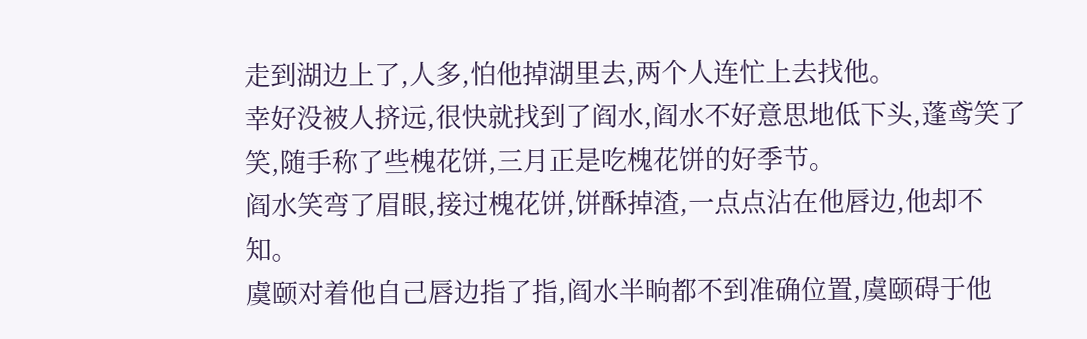走到湖边上了,人多,怕他掉湖里去,两个人连忙上去找他。
幸好没被人挤远,很快就找到了阎水,阎水不好意思地低下头,蓬鸢笑了笑,随手称了些槐花饼,三月正是吃槐花饼的好季节。
阎水笑弯了眉眼,接过槐花饼,饼酥掉渣,一点点沾在他唇边,他却不知。
虞颐对着他自己唇边指了指,阎水半晌都不到准确位置,虞颐碍于他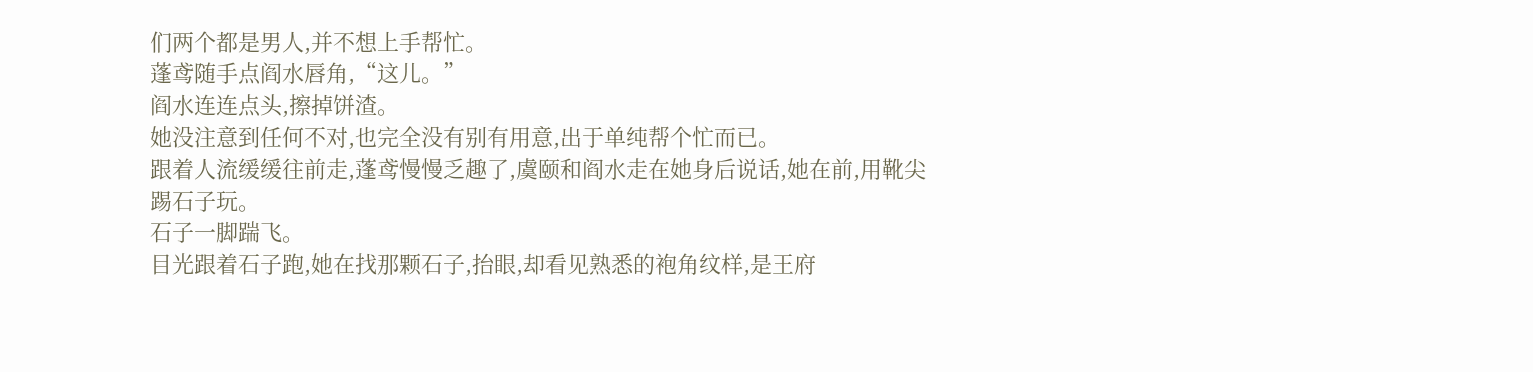们两个都是男人,并不想上手帮忙。
蓬鸢随手点阎水唇角,“这儿。”
阎水连连点头,擦掉饼渣。
她没注意到任何不对,也完全没有别有用意,出于单纯帮个忙而已。
跟着人流缓缓往前走,蓬鸢慢慢乏趣了,虞颐和阎水走在她身后说话,她在前,用靴尖踢石子玩。
石子一脚踹飞。
目光跟着石子跑,她在找那颗石子,抬眼,却看见熟悉的袍角纹样,是王府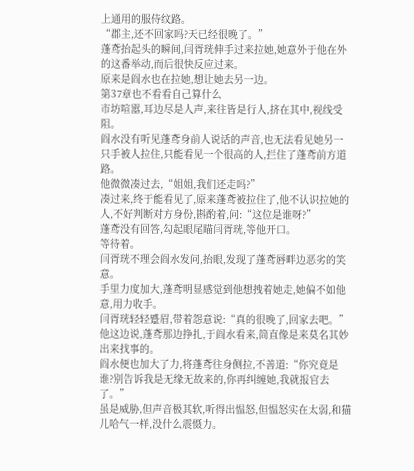上通用的服侍纹路。
“郡主,还不回家吗?天已经很晚了。”
蓬鸢抬起头的瞬间,闫胥珖伸手过来拉她,她意外于他在外的这番举动,而后很快反应过来。
原来是阎水也在拉她,想让她去另一边。
第37章也不看看自己算什么
市坊喧嚣,耳边尽是人声,来往皆是行人,挤在其中,视线受阻。
阎水没有听见蓬鸢身前人说话的声音,也无法看见她另一只手被人拉住,只能看见一个很高的人,拦住了蓬鸢前方道路。
他微微凑过去,“姐姐,我们还走吗?”
凑过来,终于能看见了,原来蓬鸢被拉住了,他不认识拉她的人,不好判断对方身份,斟酌着,问:“这位是谁呀?”
蓬鸢没有回答,勾起眼尾瞄闫胥珖,等他开口。
等待着。
闫胥珖不理会阎水发问,抬眼,发现了蓬鸢唇畔边恶劣的笑意。
手里力度加大,蓬鸢明显感觉到他想拽着她走,她偏不如他意,用力收手。
闫胥珖轻轻蹙眉,带着怨意说:“真的很晚了,回家去吧。”
他这边说,蓬鸢那边挣扎,于阎水看来,简直像是来莫名其妙出来找事的。
阎水便也加大了力,将蓬鸢往身侧拉,不善道:“你究竟是谁?别告诉我是无缘无故来的,你再纠缠她,我就报官去了。”
虽是威胁,但声音极其软,听得出愠怒,但愠怒实在太弱,和猫儿哈气一样,没什么震慑力。